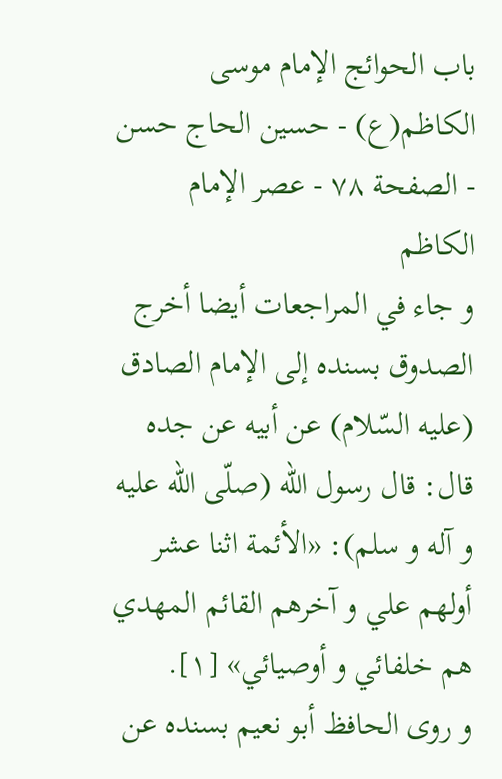باب الحوائج الإمام موسى الكاظم(ع) - حسين الحاج حسن - الصفحة ٧٨ - عصر الإمام الكاظم
و جاء في المراجعات أيضا أخرج الصدوق بسنده إلى الإمام الصادق (عليه السّلام) عن أبيه عن جده قال: قال رسول اللّه (صلّى اللّه عليه و آله و سلم): «الأئمة اثنا عشر أولهم علي و آخرهم القائم المهدي هم خلفائي و أوصيائي» [١].
و روى الحافظ أبو نعيم بسنده عن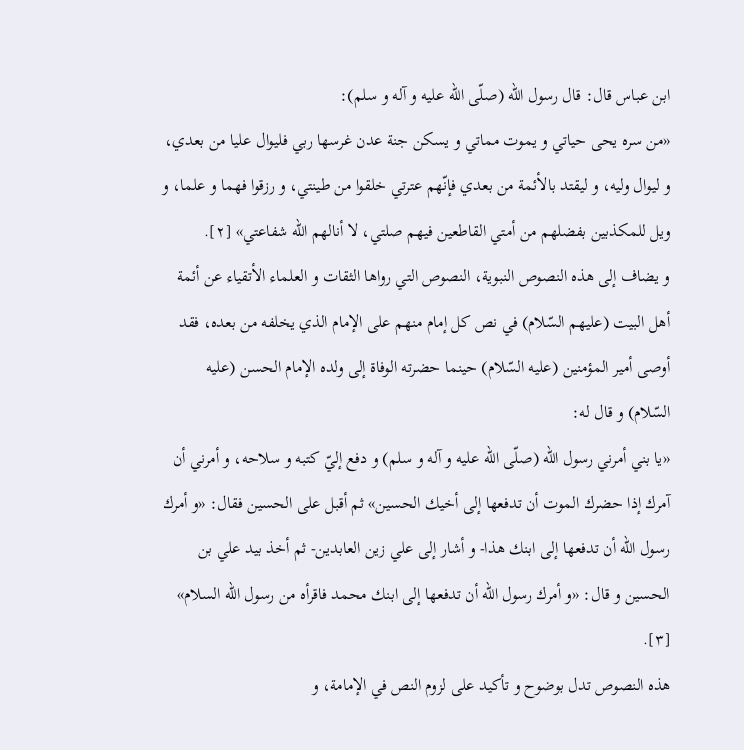ابن عباس قال: قال رسول اللّه (صلّى اللّه عليه و آله و سلم):
«من سره يحى حياتي و يموت مماتي و يسكن جنة عدن غرسها ربي فليوال عليا من بعدي، و ليوال وليه، و ليقتد بالأئمة من بعدي فإنّهم عترتي خلقوا من طينتي، و رزقوا فهما و علما، و ويل للمكذبين بفضلهم من أمتي القاطعين فيهم صلتي، لا أنالهم اللّه شفاعتي» [٢].
و يضاف إلى هذه النصوص النبوية، النصوص التي رواها الثقات و العلماء الأتقياء عن أئمة أهل البيت (عليهم السّلام) في نص كل إمام منهم على الإمام الذي يخلفه من بعده، فقد أوصى أمير المؤمنين (عليه السّلام) حينما حضرته الوفاة إلى ولده الإمام الحسن (عليه السّلام) و قال له:
«يا بني أمرني رسول اللّه (صلّى اللّه عليه و آله و سلم) و دفع إليّ كتبه و سلاحه، و أمرني أن آمرك إذا حضرك الموت أن تدفعها إلى أخيك الحسين» ثم أقبل على الحسين فقال: «و أمرك رسول اللّه أن تدفعها إلى ابنك هذا- و أشار إلى علي زين العابدين- ثم أخذ بيد علي بن الحسين و قال: «و أمرك رسول اللّه أن تدفعها إلى ابنك محمد فاقرأه من رسول اللّه السلام» [٣].
هذه النصوص تدل بوضوح و تأكيد على لزوم النص في الإمامة، و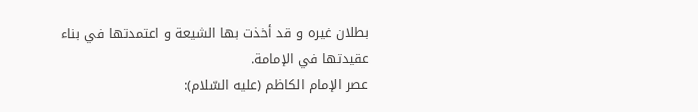بطلان غيره و قد أخذت بها الشيعة و اعتمدتها في بناء عقيدتها في الإمامة.
عصر الإمام الكاظم (عليه السّلام):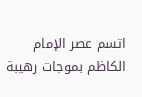اتسم عصر الإمام الكاظم بموجات رهيبة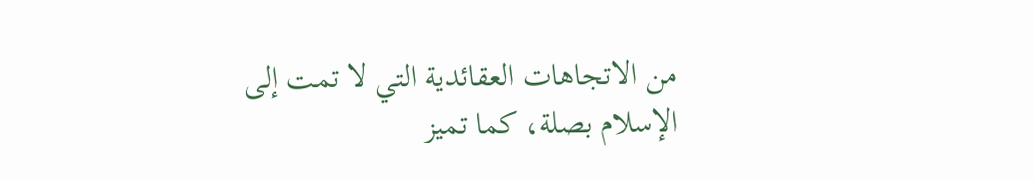من الاتجاهات العقائدية التي لا تمت إلى الإسلام بصلة، كما تميز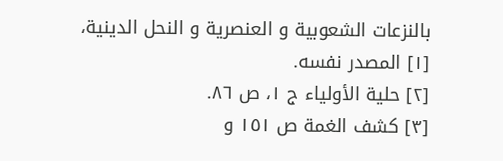بالنزعات الشعوبية و العنصرية و النحل الدينية،
[١] المصدر نفسه.
[٢] حلية الأولياء ج ١، ص ٨٦.
[٣] كشف الغمة ص ١٥١ و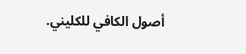أصول الكافي للكليني.